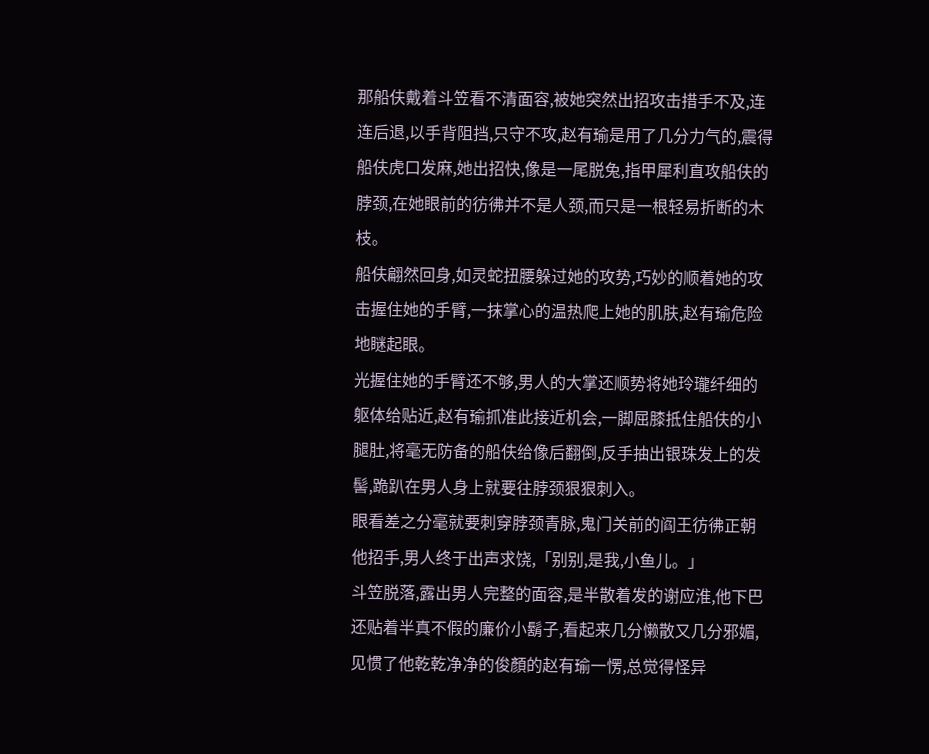那船伕戴着斗笠看不清面容,被她突然出招攻击措手不及,连连后退,以手背阻挡,只守不攻,赵有瑜是用了几分力气的,震得船伕虎口发麻,她出招快,像是一尾脱兔,指甲犀利直攻船伕的脖颈,在她眼前的彷彿并不是人颈,而只是一根轻易折断的木枝。
船伕翩然回身,如灵蛇扭腰躲过她的攻势,巧妙的顺着她的攻击握住她的手臂,一抹掌心的温热爬上她的肌肤,赵有瑜危险地瞇起眼。
光握住她的手臂还不够,男人的大掌还顺势将她玲瓏纤细的躯体给贴近,赵有瑜抓准此接近机会,一脚屈膝抵住船伕的小腿肚,将毫无防备的船伕给像后翻倒,反手抽出银珠发上的发髻,跪趴在男人身上就要往脖颈狠狠刺入。
眼看差之分毫就要刺穿脖颈青脉,鬼门关前的阎王彷彿正朝他招手,男人终于出声求饶,「别别,是我,小鱼儿。」
斗笠脱落,露出男人完整的面容,是半散着发的谢应淮,他下巴还贴着半真不假的廉价小鬍子,看起来几分懒散又几分邪媚,见惯了他乾乾净净的俊顏的赵有瑜一愣,总觉得怪异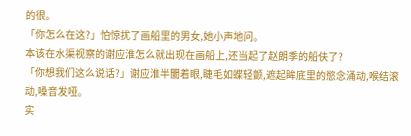的很。
「你怎么在这?」怕惊扰了画船里的男女,她小声地问。
本该在水渠视察的谢应淮怎么就出现在画船上,还当起了赵朗季的船伕了?
「你想我们这么说话?」谢应淮半闔着眼,睫毛如蝶轻颤,遮起眸底里的慾念涌动,喉结滚动,嗓音发哑。
实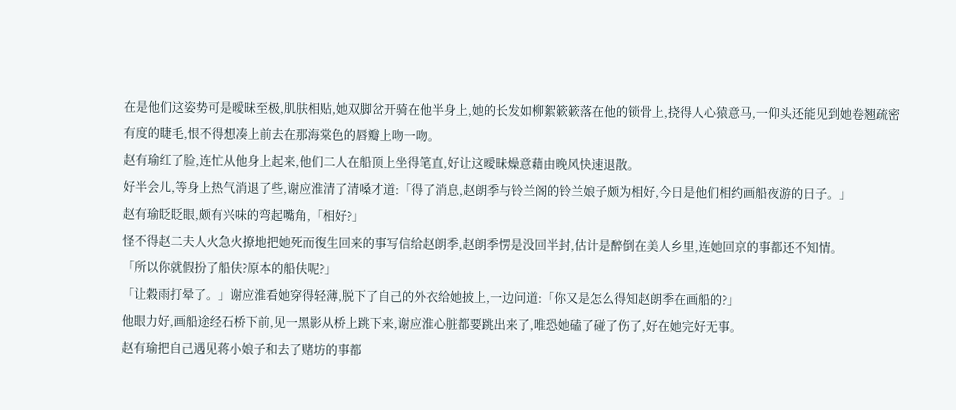在是他们这姿势可是曖昧至极,肌肤相贴,她双脚岔开骑在他半身上,她的长发如柳絮簌簌落在他的锁骨上,挠得人心猿意马,一仰头还能见到她卷翘疏密有度的睫毛,恨不得想凑上前去在那海棠色的唇瓣上吻一吻。
赵有瑜红了脸,连忙从他身上起来,他们二人在船顶上坐得笔直,好让这曖昧燥意藉由晚风快速退散。
好半会儿,等身上热气消退了些,谢应淮清了清嗓才道:「得了消息,赵朗季与铃兰阁的铃兰娘子颇为相好,今日是他们相约画船夜游的日子。」
赵有瑜眨眨眼,颇有兴味的弯起嘴角,「相好?」
怪不得赵二夫人火急火撩地把她死而復生回来的事写信给赵朗季,赵朗季愣是没回半封,估计是醉倒在美人乡里,连她回京的事都还不知情。
「所以你就假扮了船伕?原本的船伕呢?」
「让穀雨打晕了。」谢应淮看她穿得轻薄,脱下了自己的外衣给她披上,一边问道:「你又是怎么得知赵朗季在画船的?」
他眼力好,画船途经石桥下前,见一黑影从桥上跳下来,谢应淮心脏都要跳出来了,唯恐她磕了碰了伤了,好在她完好无事。
赵有瑜把自己遇见蒋小娘子和去了赌坊的事都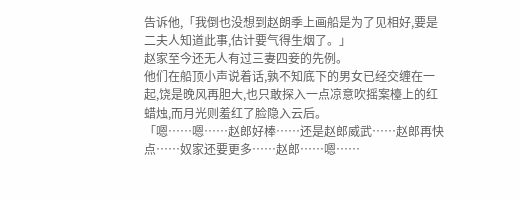告诉他,「我倒也没想到赵朗季上画船是为了见相好,要是二夫人知道此事,估计要气得生烟了。」
赵家至今还无人有过三妻四妾的先例。
他们在船顶小声说着话,孰不知底下的男女已经交缠在一起,饶是晚风再胆大,也只敢探入一点凉意吹摇案檯上的红蜡烛,而月光则羞红了脸隐入云后。
「嗯……嗯……赵郎好棒……还是赵郎威武……赵郎再快点……奴家还要更多……赵郎……嗯……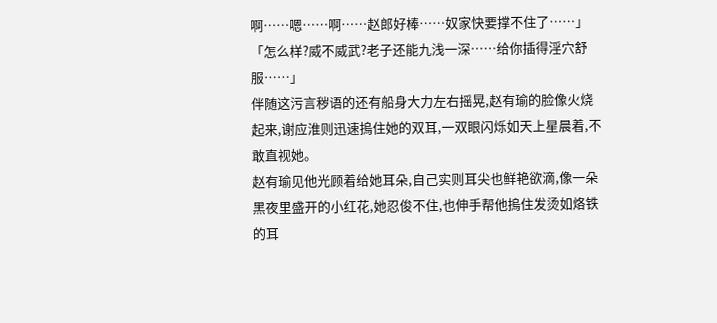啊……嗯……啊……赵郎好棒……奴家快要撑不住了……」
「怎么样?威不威武?老子还能九浅一深……给你插得淫穴舒服……」
伴随这污言秽语的还有船身大力左右摇晃,赵有瑜的脸像火烧起来,谢应淮则迅速摀住她的双耳,一双眼闪烁如天上星晨着,不敢直视她。
赵有瑜见他光顾着给她耳朵,自己实则耳尖也鲜艳欲滴,像一朵黑夜里盛开的小红花,她忍俊不住,也伸手帮他摀住发烫如烙铁的耳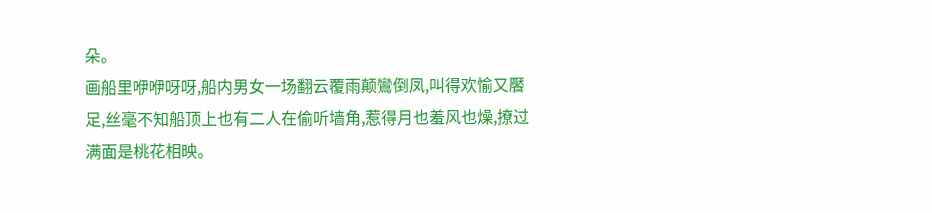朵。
画船里咿咿呀呀,船内男女一场翻云覆雨颠鸞倒凤,叫得欢愉又饜足,丝毫不知船顶上也有二人在偷听墙角,惹得月也羞风也燥,撩过满面是桃花相映。